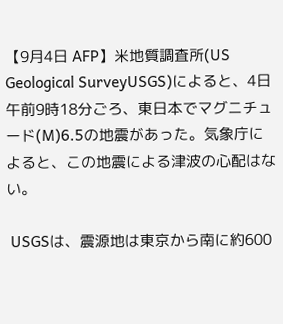【9月4日 AFP】米地質調査所(US Geological SurveyUSGS)によると、4日午前9時18分ごろ、東日本でマグニチュード(M)6.5の地震があった。気象庁によると、この地震による津波の心配はない。

 USGSは、震源地は東京から南に約600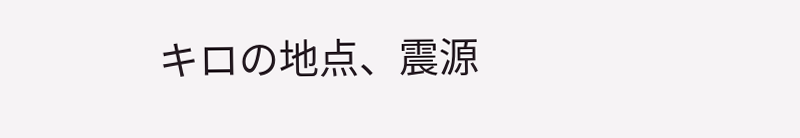キロの地点、震源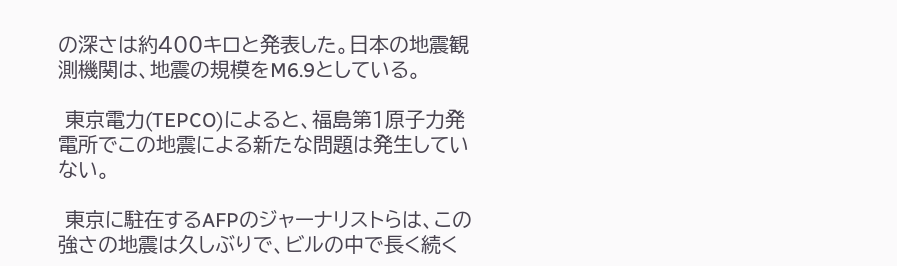の深さは約400キロと発表した。日本の地震観測機関は、地震の規模をM6.9としている。

 東京電力(TEPCO)によると、福島第1原子力発電所でこの地震による新たな問題は発生していない。

 東京に駐在するAFPのジャーナリストらは、この強さの地震は久しぶりで、ビルの中で長く続く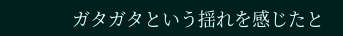ガタガタという揺れを感じたと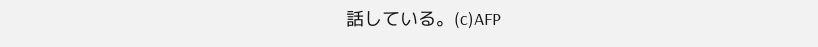話している。(c)AFP